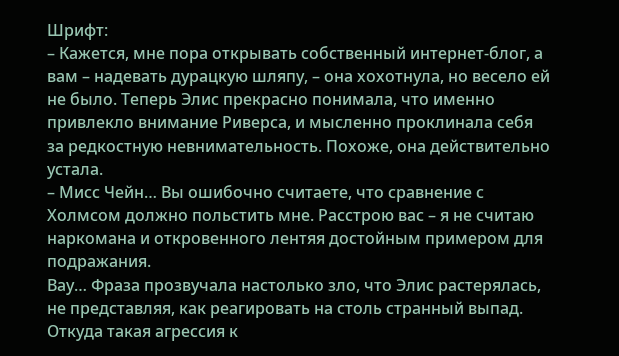Шрифт:
– Кажется, мне пора открывать собственный интернет-блог, а вам – надевать дурацкую шляпу, – она хохотнула, но весело ей не было. Теперь Элис прекрасно понимала, что именно привлекло внимание Риверса, и мысленно проклинала себя за редкостную невнимательность. Похоже, она действительно устала.
– Мисс Чейн… Вы ошибочно считаете, что сравнение с Холмсом должно польстить мне. Расстрою вас – я не считаю наркомана и откровенного лентяя достойным примером для подражания.
Вау… Фраза прозвучала настолько зло, что Элис растерялась, не представляя, как реагировать на столь странный выпад. Откуда такая агрессия к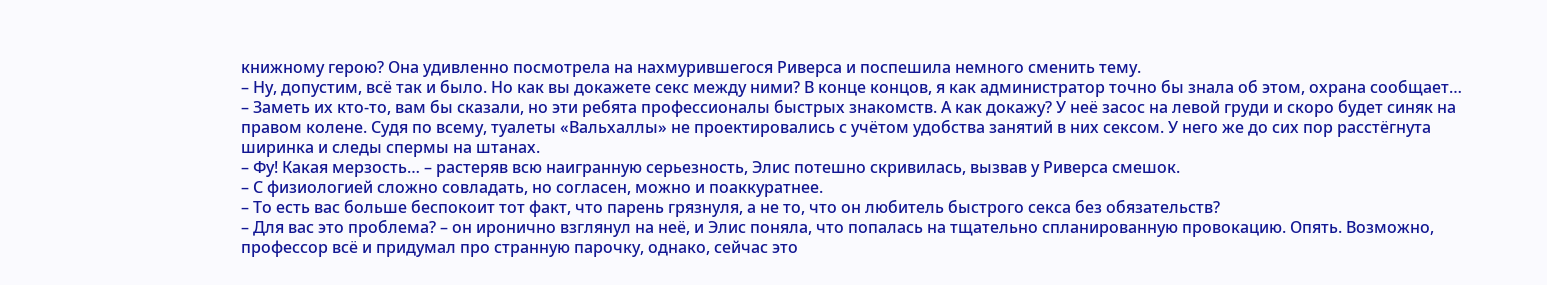книжному герою? Она удивленно посмотрела на нахмурившегося Риверса и поспешила немного сменить тему.
– Ну, допустим, всё так и было. Но как вы докажете секс между ними? В конце концов, я как администратор точно бы знала об этом, охрана сообщает…
– Заметь их кто-то, вам бы сказали, но эти ребята профессионалы быстрых знакомств. А как докажу? У неё засос на левой груди и скоро будет синяк на правом колене. Судя по всему, туалеты «Вальхаллы» не проектировались с учётом удобства занятий в них сексом. У него же до сих пор расстёгнута ширинка и следы спермы на штанах.
– Фу! Какая мерзость… – растеряв всю наигранную серьезность, Элис потешно скривилась, вызвав у Риверса смешок.
– С физиологией сложно совладать, но согласен, можно и поаккуратнее.
– То есть вас больше беспокоит тот факт, что парень грязнуля, а не то, что он любитель быстрого секса без обязательств?
– Для вас это проблема? – он иронично взглянул на неё, и Элис поняла, что попалась на тщательно спланированную провокацию. Опять. Возможно, профессор всё и придумал про странную парочку, однако, сейчас это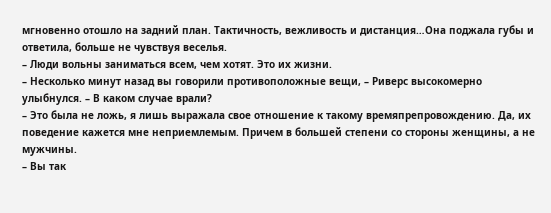мгновенно отошло на задний план. Тактичность, вежливость и дистанция…Она поджала губы и ответила, больше не чувствуя веселья.
– Люди вольны заниматься всем, чем хотят. Это их жизни.
– Несколько минут назад вы говорили противоположные вещи, – Риверс высокомерно улыбнулся. – В каком случае врали?
– Это была не ложь, я лишь выражала свое отношение к такому времяпрепровождению. Да, их поведение кажется мне неприемлемым. Причем в большей степени со стороны женщины, а не мужчины.
– Вы так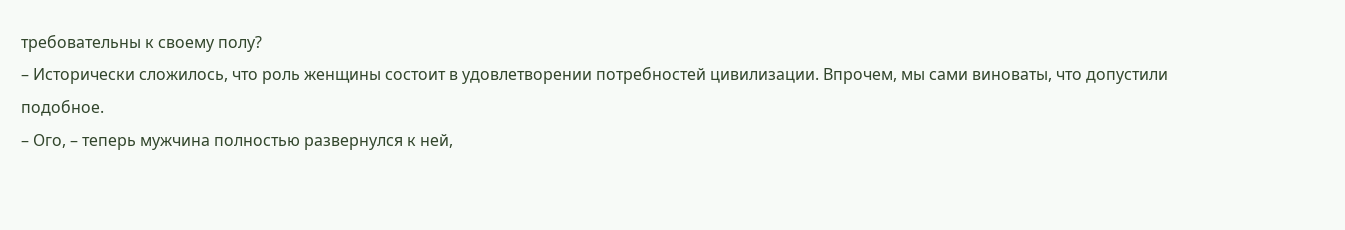требовательны к своему полу?
– Исторически сложилось, что роль женщины состоит в удовлетворении потребностей цивилизации. Впрочем, мы сами виноваты, что допустили подобное.
– Ого, – теперь мужчина полностью развернулся к ней,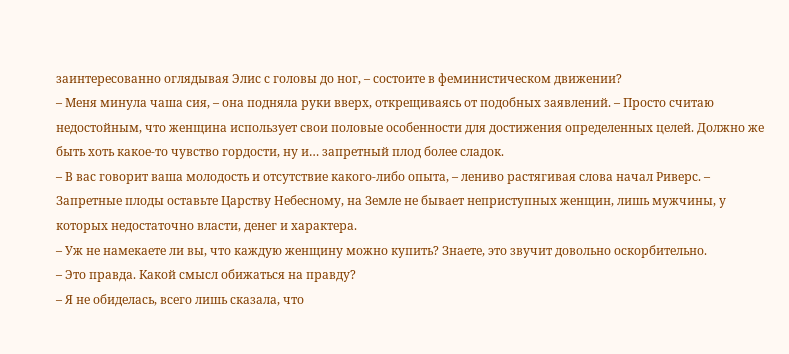заинтересованно оглядывая Элис с головы до ног, – состоите в феминистическом движении?
– Меня минула чаша сия, – она подняла руки вверх, открещиваясь от подобных заявлений. – Просто считаю недостойным, что женщина использует свои половые особенности для достижения определенных целей. Должно же быть хоть какое-то чувство гордости, ну и… запретный плод более сладок.
– В вас говорит ваша молодость и отсутствие какого-либо опыта, – лениво растягивая слова начал Риверс. – Запретные плоды оставьте Царству Небесному, на Земле не бывает неприступных женщин, лишь мужчины, у которых недостаточно власти, денег и характера.
– Уж не намекаете ли вы, что каждую женщину можно купить? Знаете, это звучит довольно оскорбительно.
– Это правда. Какой смысл обижаться на правду?
– Я не обиделась, всего лишь сказала, что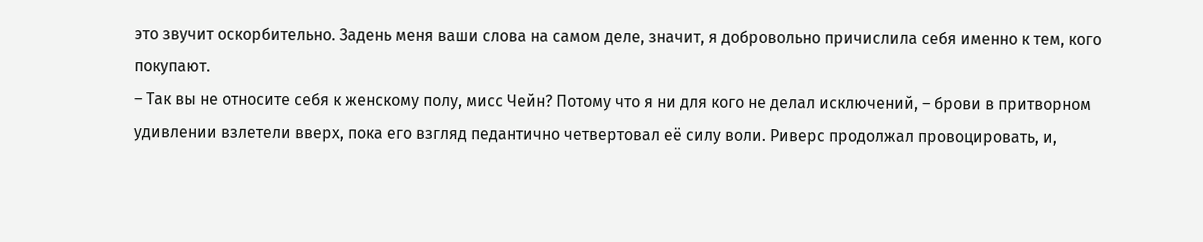это звучит оскорбительно. Задень меня ваши слова на самом деле, значит, я добровольно причислила себя именно к тем, кого покупают.
– Так вы не относите себя к женскому полу, мисс Чейн? Потому что я ни для кого не делал исключений, – брови в притворном удивлении взлетели вверх, пока его взгляд педантично четвертовал её силу воли. Риверс продолжал провоцировать, и,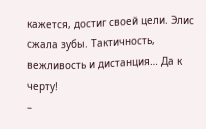кажется, достиг своей цели. Элис сжала зубы. Тактичность, вежливость и дистанция… Да к черту!
–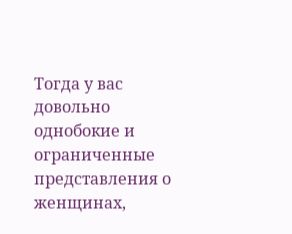Тогда у вас довольно однобокие и ограниченные представления о женщинах,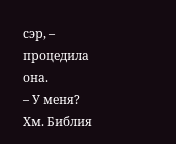сэр, – процедила она.
– У меня? Хм. Библия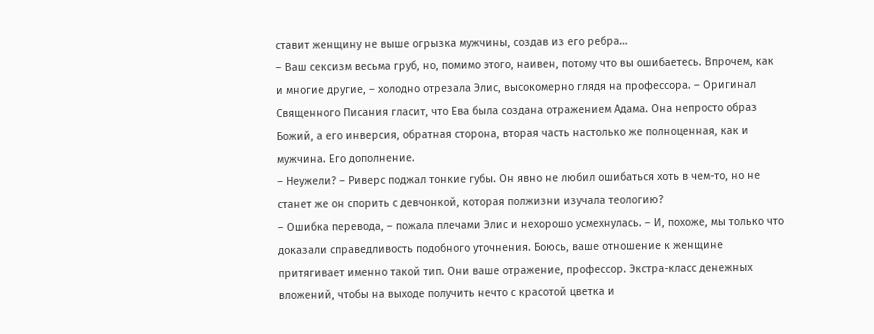ставит женщину не выше огрызка мужчины, создав из его ребра…
– Ваш сексизм весьма груб, но, помимо этого, наивен, потому что вы ошибаетесь. Впрочем, как и многие другие, – холодно отрезала Элис, высокомерно глядя на профессора. – Оригинал Священного Писания гласит, что Ева была создана отражением Адама. Она непросто образ Божий, а его инверсия, обратная сторона, вторая часть настолько же полноценная, как и мужчина. Его дополнение.
– Неужели? – Риверс поджал тонкие губы. Он явно не любил ошибаться хоть в чем-то, но не станет же он спорить с девчонкой, которая полжизни изучала теологию?
– Ошибка перевода, – пожала плечами Элис и нехорошо усмехнулась. – И, похоже, мы только что доказали справедливость подобного уточнения. Боюсь, ваше отношение к женщине притягивает именно такой тип. Они ваше отражение, профессор. Экстра-класс денежных вложений, чтобы на выходе получить нечто с красотой цветка и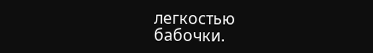легкостью бабочки.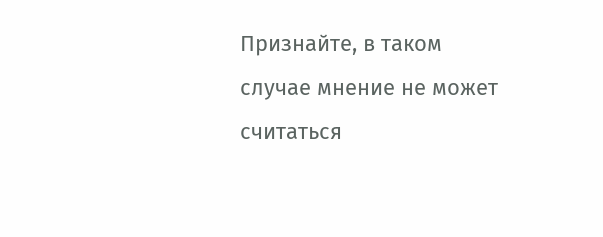Признайте, в таком случае мнение не может считаться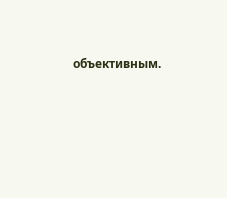объективным.